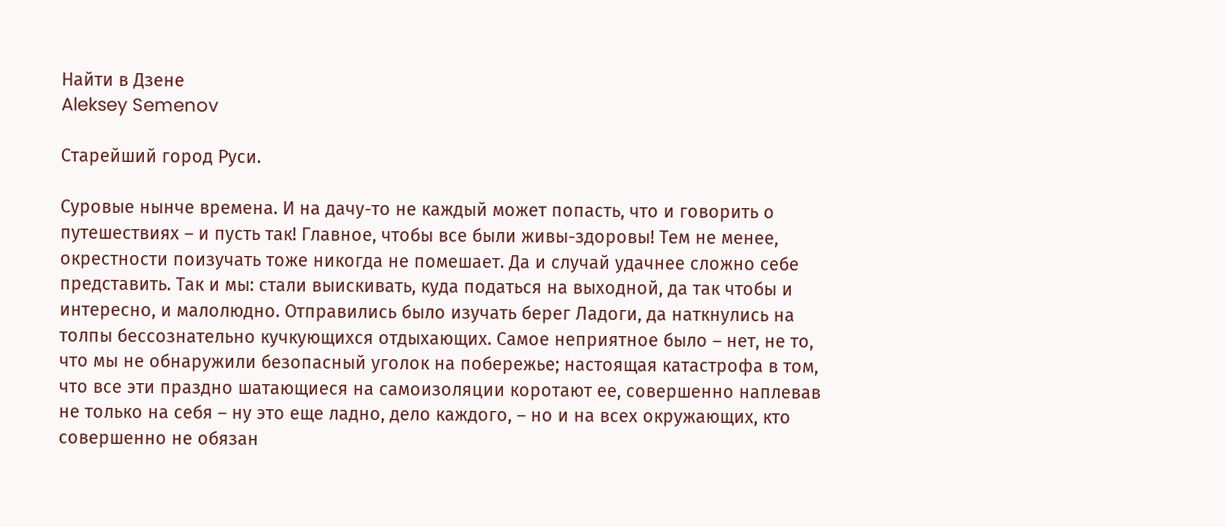Найти в Дзене
Aleksey Semenov

Старейший город Руси.

Суровые нынче времена. И на дачу-то не каждый может попасть, что и говорить о путешествиях – и пусть так! Главное, чтобы все были живы-здоровы! Тем не менее, окрестности поизучать тоже никогда не помешает. Да и случай удачнее сложно себе представить. Так и мы: стали выискивать, куда податься на выходной, да так чтобы и интересно, и малолюдно. Отправились было изучать берег Ладоги, да наткнулись на толпы бессознательно кучкующихся отдыхающих. Самое неприятное было – нет, не то, что мы не обнаружили безопасный уголок на побережье; настоящая катастрофа в том, что все эти праздно шатающиеся на самоизоляции коротают ее, совершенно наплевав не только на себя – ну это еще ладно, дело каждого, – но и на всех окружающих, кто совершенно не обязан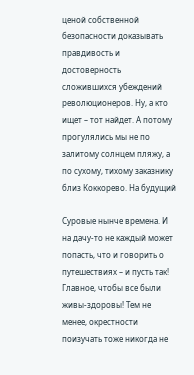ценой собственной безопасности доказывать правдивость и достоверность сложившихся убеждений революционеров. Ну, а кто ищет – тот найдет. А потому прогулялись мы не по залитому солнцем пляжу, а по сухому, тихому заказнику близ Коккорево. На будущий

Суровые нынче времена. И на дачу-то не каждый может попасть, что и говорить о путешествиях – и пусть так! Главное, чтобы все были живы-здоровы! Тем не менее, окрестности поизучать тоже никогда не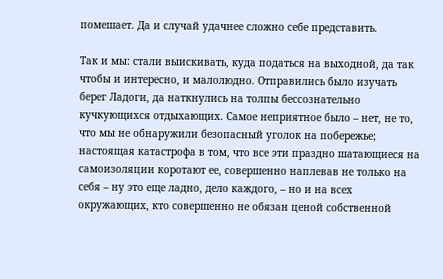помешает. Да и случай удачнее сложно себе представить.

Так и мы: стали выискивать, куда податься на выходной, да так чтобы и интересно, и малолюдно. Отправились было изучать берег Ладоги, да наткнулись на толпы бессознательно кучкующихся отдыхающих. Самое неприятное было – нет, не то, что мы не обнаружили безопасный уголок на побережье; настоящая катастрофа в том, что все эти праздно шатающиеся на самоизоляции коротают ее, совершенно наплевав не только на себя – ну это еще ладно, дело каждого, – но и на всех окружающих, кто совершенно не обязан ценой собственной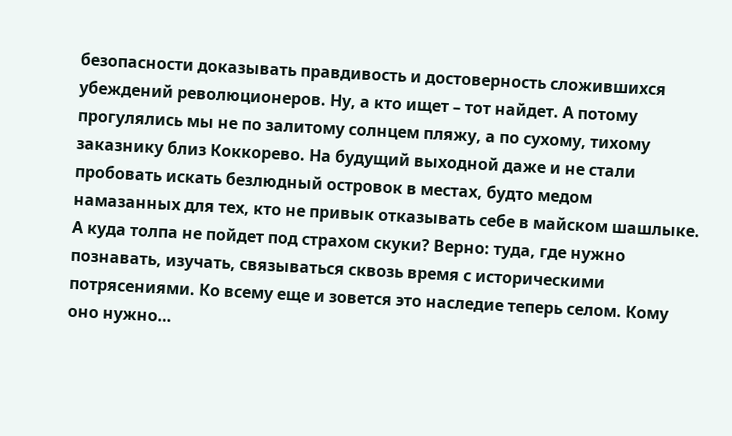безопасности доказывать правдивость и достоверность сложившихся убеждений революционеров. Ну, а кто ищет – тот найдет. А потому прогулялись мы не по залитому солнцем пляжу, а по сухому, тихому заказнику близ Коккорево. На будущий выходной даже и не стали пробовать искать безлюдный островок в местах, будто медом намазанных для тех, кто не привык отказывать себе в майском шашлыке. А куда толпа не пойдет под страхом скуки? Верно: туда, где нужно познавать, изучать, связываться сквозь время с историческими потрясениями. Ко всему еще и зовется это наследие теперь селом. Кому оно нужно…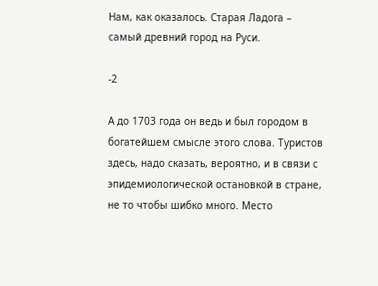Нам, как оказалось. Старая Ладога – самый древний город на Руси.

-2

А до 1703 года он ведь и был городом в богатейшем смысле этого слова. Туристов здесь, надо сказать, вероятно, и в связи с эпидемиологической остановкой в стране, не то чтобы шибко много. Место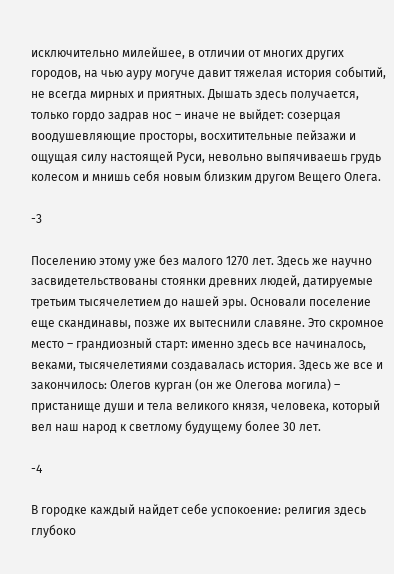исключительно милейшее, в отличии от многих других городов, на чью ауру могуче давит тяжелая история событий, не всегда мирных и приятных. Дышать здесь получается, только гордо задрав нос – иначе не выйдет: созерцая воодушевляющие просторы, восхитительные пейзажи и ощущая силу настоящей Руси, невольно выпячиваешь грудь колесом и мнишь себя новым близким другом Вещего Олега.

-3

Поселению этому уже без малого 1270 лет. Здесь же научно засвидетельствованы стоянки древних людей, датируемые третьим тысячелетием до нашей эры. Основали поселение еще скандинавы, позже их вытеснили славяне. Это скромное место – грандиозный старт: именно здесь все начиналось, веками, тысячелетиями создавалась история. Здесь же все и закончилось: Олегов курган (он же Олегова могила) – пристанище души и тела великого князя, человека, который вел наш народ к светлому будущему более 30 лет.

-4

В городке каждый найдет себе успокоение: религия здесь глубоко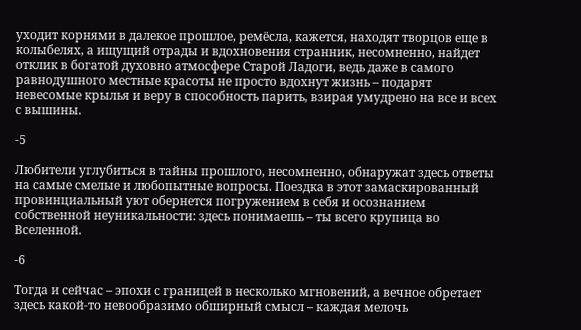уходит корнями в далекое прошлое, ремёсла, кажется, находят творцов еще в колыбелях, а ищущий отрады и вдохновения странник, несомненно, найдет отклик в богатой духовно атмосфере Старой Ладоги, ведь даже в самого равнодушного местные красоты не просто вдохнут жизнь – подарят невесомые крылья и веру в способность парить, взирая умудрено на все и всех с вышины.

-5

Любители углубиться в тайны прошлого, несомненно, обнаружат здесь ответы на самые смелые и любопытные вопросы. Поездка в этот замаскированный провинциальный уют обернется погружением в себя и осознанием собственной неуникальности: здесь понимаешь – ты всего крупица во Вселенной.

-6

Тогда и сейчас – эпохи с границей в несколько мгновений, а вечное обретает здесь какой-то невообразимо обширный смысл – каждая мелочь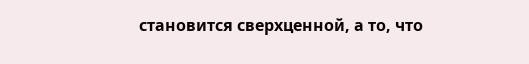становится сверхценной, а то, что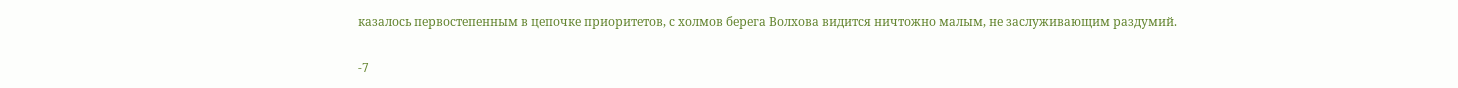казалось первостепенным в цепочке приоритетов, с холмов берега Волхова видится ничтожно малым, не заслуживающим раздумий.

-7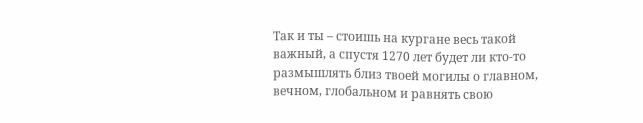Так и ты – стоишь на кургане весь такой важный, а спустя 1270 лет будет ли кто-то размышлять близ твоей могилы о главном, вечном, глобальном и равнять свою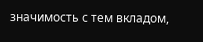значимость с тем вкладом,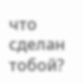что сделан тобой?